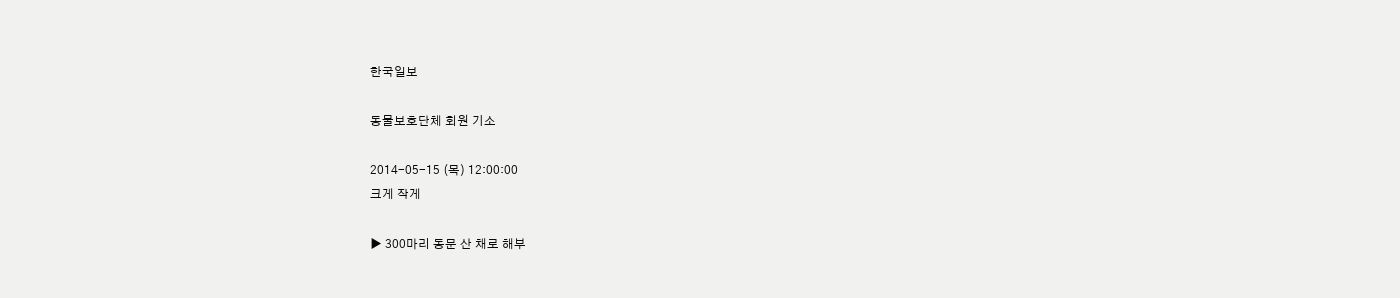한국일보

동물보호단체 회원 기소

2014-05-15 (목) 12:00:00
크게 작게

▶ 300마리 동문 산 채로 해부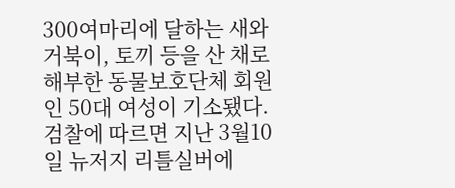300여마리에 달하는 새와 거북이, 토끼 등을 산 채로 해부한 동물보호단체 회원인 50대 여성이 기소됐다. 검찰에 따르면 지난 3월10일 뉴저지 리틀실버에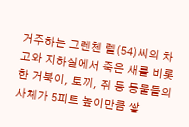거주하는 그렌첸 렐(54)씨의 차고와 지하실에서 죽은 새를 비롯한 거북이, 토끼, 쥐 등 동물들의 사체가 5피트 높이만큼 쌓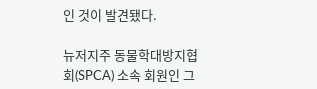인 것이 발견됐다.

뉴저지주 동물학대방지협회(SPCA) 소속 회원인 그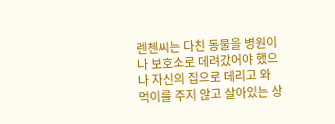렌첸씨는 다친 동물을 병원이나 보호소로 데려갔어야 했으나 자신의 집으로 데리고 와 먹이를 주지 않고 살아있는 상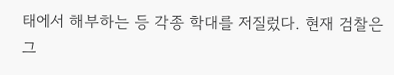태에서 해부하는 등 각종 학대를 저질렀다. 현재 검찰은 그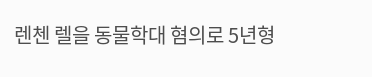렌첸 렐을 동물학대 혐의로 5년형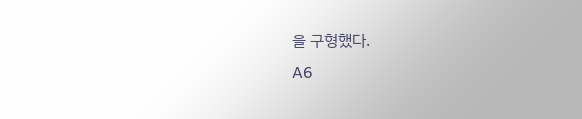을 구형했다.
A6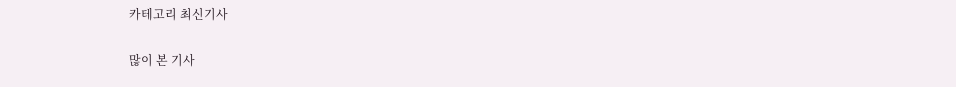카테고리 최신기사

많이 본 기사